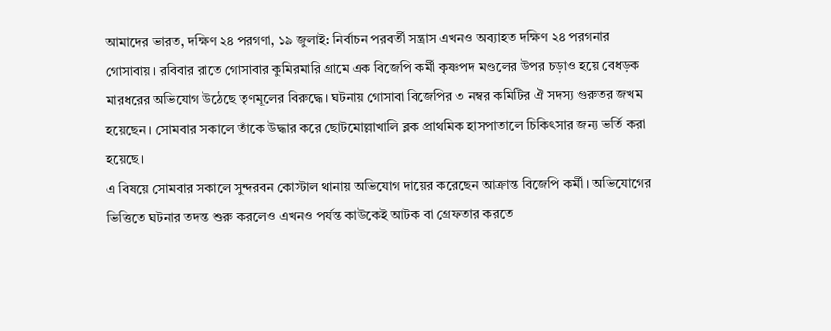আমাদের ভারত, দক্ষিণ ২৪ পরগণা, ১৯ জুলাই: নির্বাচন পরবর্তী সন্ত্রাস এখনও অব্যাহত দক্ষিণ ২৪ পরগনার গোসাবায়। রবিবার রাতে গোসাবার কুমিরমারি গ্রামে এক বিজেপি কর্মী কৃষ্ণপদ মণ্ডলের উপর চড়াও হয়ে বেধড়ক মারধরের অভিযোগ উঠেছে তৃণমূলের বিরুদ্ধে। ঘটনায় গোসাবা বিজেপির ৩ নম্বর কমিটির ঐ সদস্য গুরুতর জখম হয়েছেন। সোমবার সকালে তাঁকে উদ্ধার করে ছোটমোল্লাখালি ব্লক প্রাথমিক হাসপাতালে চিকিৎসার জন্য ভর্তি করা হয়েছে।
এ বিষয়ে সোমবার সকালে সুন্দরবন কোস্টাল থানায় অভিযোগ দায়ের করেছেন আক্রান্ত বিজেপি কর্মী। অভিযোগের ভিত্তিতে ঘটনার তদন্ত শুরু করলেও এখনও পর্যন্ত কাউকেই আটক বা গ্রেফতার করতে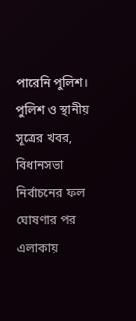পারেনি পুলিশ।
পুলিশ ও স্থানীয় সূত্রের খবর, বিধানসভা নির্বাচনের ফল ঘোষণার পর এলাকায়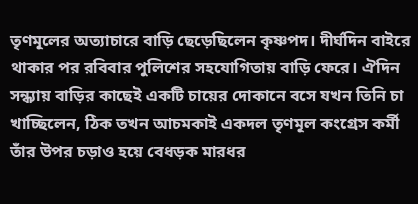তৃণমূলের অত্যাচারে বাড়ি ছেড়েছিলেন কৃষ্ণপদ। দীর্ঘদিন বাইরে থাকার পর রবিবার পুলিশের সহযোগিতায় বাড়ি ফেরে। ঐদিন সন্ধ্যায় বাড়ির কাছেই একটি চায়ের দোকানে বসে যখন তিনি চা খাচ্ছিলেন, ঠিক তখন আচমকাই একদল তৃণমূল কংগ্রেস কর্মী তাঁর উপর চড়াও হয়ে বেধড়ক মারধর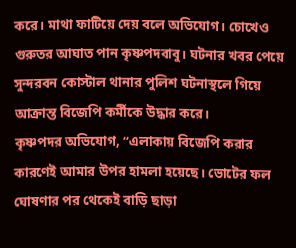করে। মাথা ফাটিয়ে দেয় বলে অভিযোগ। চোখেও গুরুতর আঘাত পান কৃষ্ণপদবাবু। ঘটনার খবর পেয়ে সুন্দরবন কোস্টাল থানার পুলিশ ঘটনাস্থলে গিয়ে আক্রান্ত বিজেপি কর্মীকে উদ্ধার করে।
কৃষ্ণপদর অভিযোগ, “এলাকায় বিজেপি করার কারণেই আমার উপর হামলা হয়েছে। ভোটের ফল ঘোষণার পর থেকেই বাড়ি ছাড়া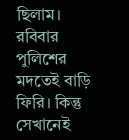ছিলাম। রবিবার পুলিশের মদতেই বাড়ি ফিরি। কিন্তু সেখানেই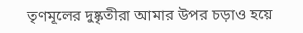তৃণমূলের দুষ্কৃতীরা আমার উপর চড়াও হয়ে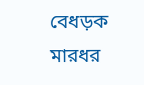বেধড়ক মারধর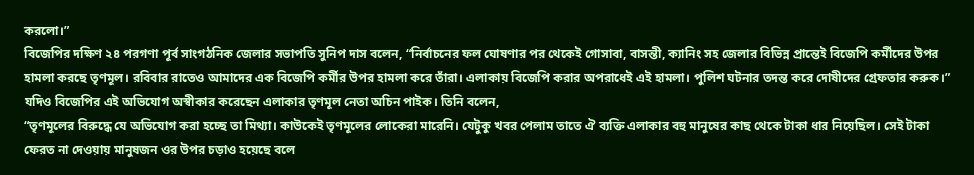করলো।”
বিজেপির দক্ষিণ ২৪ পরগণা পূর্ব সাংগঠনিক জেলার সভাপতি সুনিপ দাস বলেন, “নির্বাচনের ফল ঘোষণার পর থেকেই গোসাবা, বাসন্তী, ক্যানিং সহ জেলার বিভিন্ন প্রান্তেই বিজেপি কর্মীদের উপর হামলা করছে তৃণমূল। রবিবার রাতেও আমাদের এক বিজেপি কর্মীর উপর হামলা করে তাঁরা। এলাকায় বিজেপি করার অপরাধেই এই হামলা। পুলিশ ঘটনার তদন্ত করে দোষীদের গ্রেফতার করুক।”
যদিও বিজেপির এই অভিযোগ অস্বীকার করেছেন এলাকার তৃণমূল নেতা অচিন পাইক। তিনি বলেন,
“তৃণমূলের বিরুদ্ধে যে অভিযোগ করা হচ্ছে তা মিথ্যা। কাউকেই তৃণমূলের লোকেরা মারেনি। যেটুকু খবর পেলাম তাতে ঐ ব্যক্তি এলাকার বহু মানুষের কাছ থেকে টাকা ধার নিয়েছিল। সেই টাকা ফেরত না দেওয়ায় মানুষজন ওর উপর চড়াও হয়েছে বলে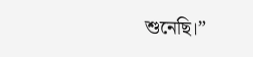শুনেছি।”